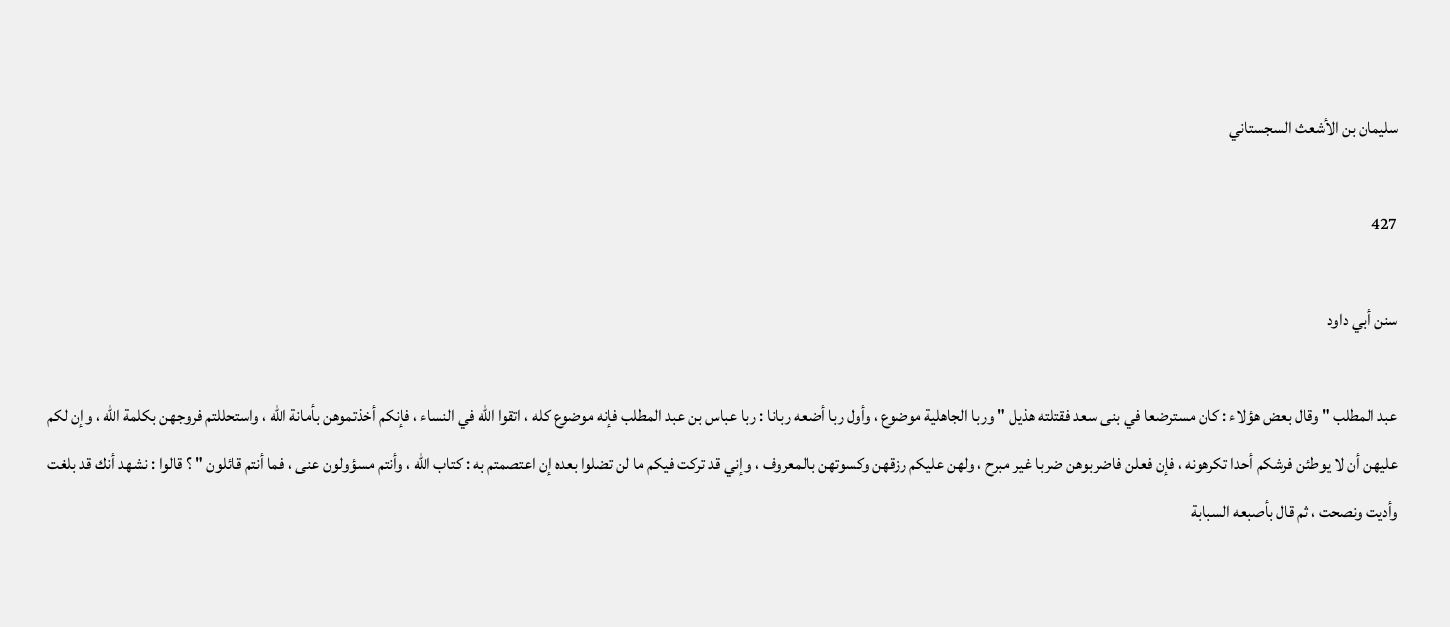سليمان بن الأشعث السجستاني

427

سنن أبي داود

عبد المطلب " وقال بعض هؤلاء : كان مسترضعا في بنى سعد فقتلته هذيل " وربا الجاهلية موضوع ، وأول ربا أضعه ربانا : ربا عباس بن عبد المطلب فإنه موضوع كله ، اتقوا الله في النساء ، فإنكم أخذتموهن بأمانة الله ، واستحللتم فروجهن بكلمة الله ، وإن لكم عليهن أن لا يوطئن فرشكم أحدا تكرهونه ، فإن فعلن فاضربوهن ضربا غير مبرح ، ولهن عليكم رزقهن وكسوتهن بالمعروف ، وإني قد تركت فيكم ما لن تضلوا بعده إن اعتصمتم به : كتاب الله ، وأنتم مسؤولون عنى ، فما أنتم قائلون " ؟ قالوا : نشهد أنك قد بلغت وأديت ونصحت ، ثم قال بأصبعه السبابة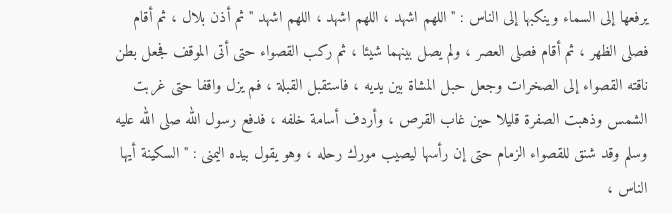يرفعها إلى السماء وينكبها إلى الناس : " اللهم اشهد ، اللهم اشهد ، اللهم اشهد " ثم أذن بلال ، ثم أقام فصلى الظهر ، ثم أقام فصلى العصر ، ولم يصل بينهما شيئا ، ثم ركب القصواء حتى أتى الموقف فجعل بطن ناقته القصواء إلى الصخرات وجعل حبل المشاة بين يديه ، فاستقبل القبلة ، فم يزل واقفا حتى غربت الشمس وذهبت الصفرة قليلا حين غاب القرص ، وأردف أسامة خلفه ، فدفع رسول الله صلى الله عليه وسلم وقد شنق للقصواء الزمام حتى إن رأسها ليصيب مورك رحله ، وهو يقول بيده اليمنى : " السكينة أيها الناس ،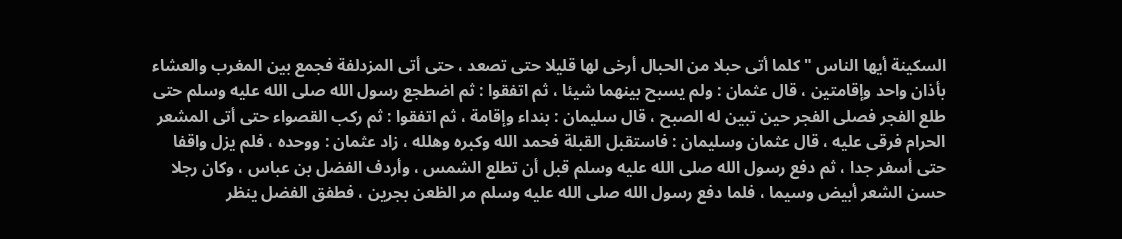السكينة أيها الناس " كلما أتى حبلا من الحبال أرخى لها قليلا حتى تصعد ، حتى أتى المزدلفة فجمع بين المغرب والعشاء بأذان واحد وإقامتين ، قال عثمان : ولم يسبح بينهما شيئا ، ثم اتفقوا : ثم اضطجع رسول الله صلى الله عليه وسلم حتى طلع الفجر فصلى الفجر حين تبين له الصبح ، قال سليمان : بنداء وإقامة ، ثم اتفقوا : ثم ركب القصواء حتى أتى المشعر الحرام فرقى عليه ، قال عثمان وسليمان : فاستقبل القبلة فحمد الله وكبره وهلله ، زاد عثمان : ووحده ، فلم يزل واقفا حتى أسفر جدا ، ثم دفع رسول الله صلى الله عليه وسلم قبل أن تطلع الشمس ، وأردف الفضل بن عباس ، وكان رجلا حسن الشعر أبيض وسيما ، فلما دفع رسول الله صلى الله عليه وسلم مر الظعن بجرين ، فطفق الفضل ينظر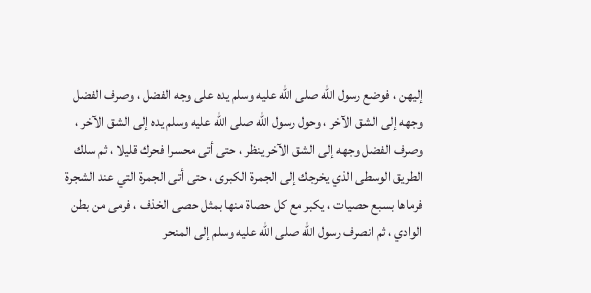إليهن ، فوضع رسول الله صلى الله عليه وسلم يده على وجه الفضل ، وصرف الفضل وجهه إلى الشق الآخر ، وحول رسول الله صلى الله عليه وسلم يده إلى الشق الآخر ، وصرف الفضل وجهه إلى الشق الآخر ينظر ، حتى أتى محسرا فحرك قليلا ، ثم سلك الطريق الوسطى الذي يخرجك إلى الجمرة الكبرى ، حتى أتى الجمرة التي عند الشجرة فرماها بسبع حصيات ، يكبر مع كل حصاة منها بمثل حصى الخذف ، فرمى من بطن الوادي ، ثم انصرف رسول الله صلى الله عليه وسلم إلى المنحر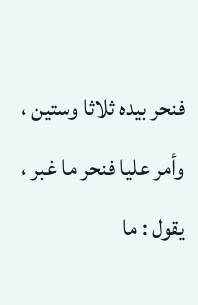فنحر بيده ثلاثا وستين ، وأمر عليا فنحر ما غبر ، يقول : ما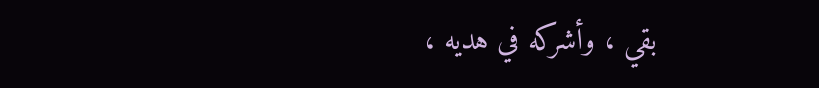بقي ، وأشركه في هديه ،